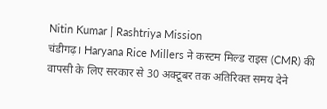Nitin Kumar | Rashtriya Mission
चंडीगढ़। Haryana Rice Millers ने कस्टम मिल्ड राइस (CMR) की वापसी के लिए सरकार से 30 अक्टूबर तक अतिरिक्त समय देने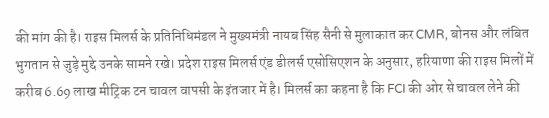की मांग की है। राइस मिलर्स के प्रतिनिधिमंडल ने मुख्यमंत्री नायब सिंह सैनी से मुलाकात कर CMR, बोनस और लंबित भुगतान से जुड़े मुद्दे उनके सामने रखे। प्रदेश राइस मिलर्स एंड डीलर्स एसोसिएशन के अनुसार, हरियाणा की राइस मिलों में करीब 6.69 लाख मीट्रिक टन चावल वापसी के इंतजार में है। मिलर्स का कहना है कि FCI की ओर से चावल लेने की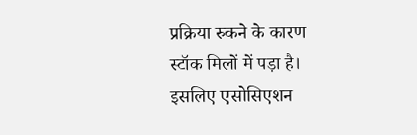प्रक्रिया रुकने के कारण स्टॉक मिलों में पड़ा है। इसलिए एसोसिएशन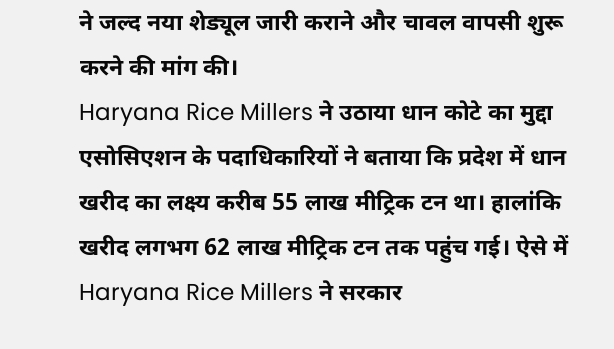ने जल्द नया शेड्यूल जारी कराने और चावल वापसी शुरू करने की मांग की।
Haryana Rice Millers ने उठाया धान कोटे का मुद्दा
एसोसिएशन के पदाधिकारियों ने बताया कि प्रदेश में धान खरीद का लक्ष्य करीब 55 लाख मीट्रिक टन था। हालांकि खरीद लगभग 62 लाख मीट्रिक टन तक पहुंच गई। ऐसे में Haryana Rice Millers ने सरकार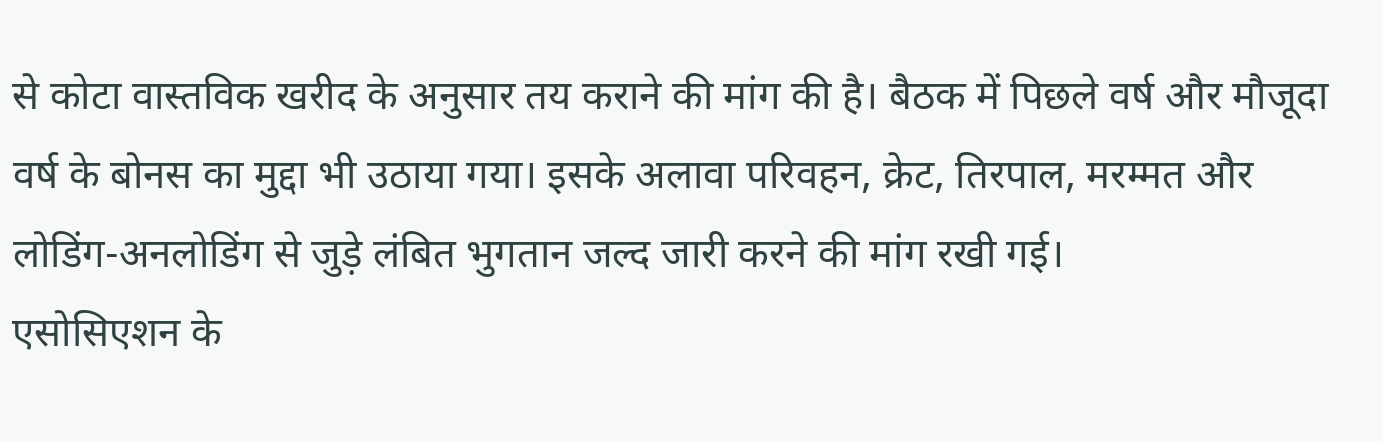से कोटा वास्तविक खरीद के अनुसार तय कराने की मांग की है। बैठक में पिछले वर्ष और मौजूदा वर्ष के बोनस का मुद्दा भी उठाया गया। इसके अलावा परिवहन, क्रेट, तिरपाल, मरम्मत और लोडिंग-अनलोडिंग से जुड़े लंबित भुगतान जल्द जारी करने की मांग रखी गई।
एसोसिएशन के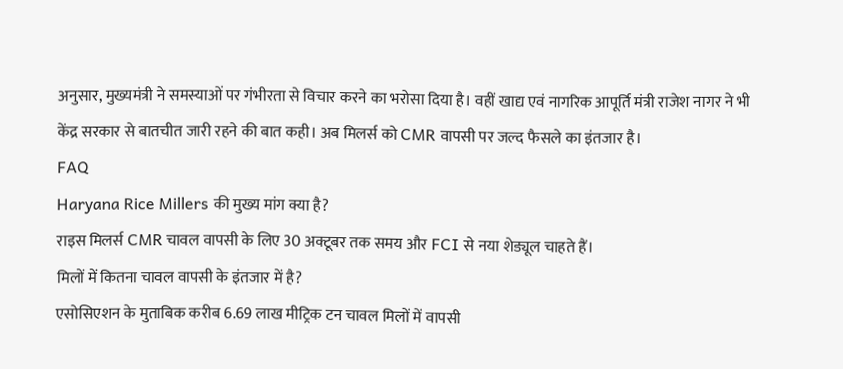अनुसार, मुख्यमंत्री ने समस्याओं पर गंभीरता से विचार करने का भरोसा दिया है। वहीं खाद्य एवं नागरिक आपूर्ति मंत्री राजेश नागर ने भी केंद्र सरकार से बातचीत जारी रहने की बात कही। अब मिलर्स को CMR वापसी पर जल्द फैसले का इंतजार है।
FAQ
Haryana Rice Millers की मुख्य मांग क्या है?
राइस मिलर्स CMR चावल वापसी के लिए 30 अक्टूबर तक समय और FCI से नया शेड्यूल चाहते हैं।
मिलों में कितना चावल वापसी के इंतजार में है?
एसोसिएशन के मुताबिक करीब 6.69 लाख मीट्रिक टन चावल मिलों में वापसी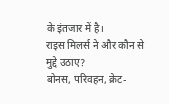के इंतजार में है।
राइस मिलर्स ने और कौन से मुद्दे उठाए?
बोनस, परिवहन, क्रेट-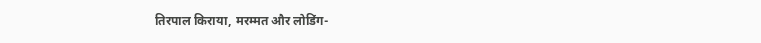तिरपाल किराया, मरम्मत और लोडिंग-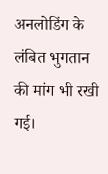अनलोडिंग के लंबित भुगतान की मांग भी रखी गई।